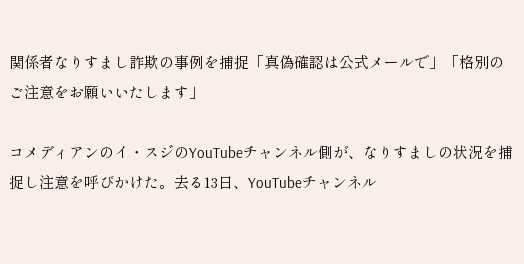関係者なりすまし詐欺の事例を捕捉「真偽確認は公式メールで」「格別のご注意をお願いいたします」

コメディアンのイ・スジのYouTubeチャンネル側が、なりすましの状況を捕捉し注意を呼びかけた。去る13日、YouTubeチャンネル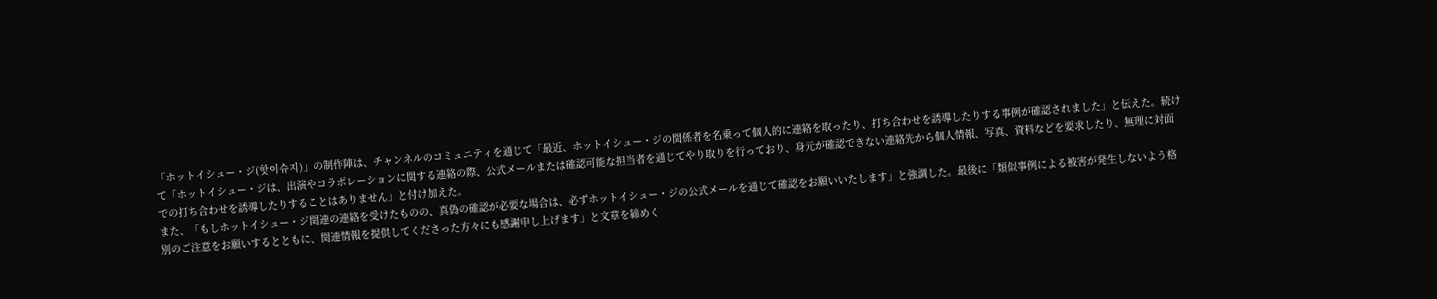「ホットイシュー・ジ(핫이슈지)」の制作陣は、チャンネルのコミュニティを通じて「最近、ホットイシュー・ジの関係者を名乗って個人的に連絡を取ったり、打ち合わせを誘導したりする事例が確認されました」と伝えた。続けて「ホットイシュー・ジは、出演やコラボレーションに関する連絡の際、公式メールまたは確認可能な担当者を通じてやり取りを行っており、身元が確認できない連絡先から個人情報、写真、資料などを要求したり、無理に対面での打ち合わせを誘導したりすることはありません」と付け加えた。
また、「もしホットイシュー・ジ関連の連絡を受けたものの、真偽の確認が必要な場合は、必ずホットイシュー・ジの公式メールを通じて確認をお願いいたします」と強調した。最後に「類似事例による被害が発生しないよう格別のご注意をお願いするとともに、関連情報を提供してくださった方々にも感謝申し上げます」と文章を締めく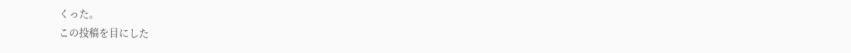くった。
この投稿を目にした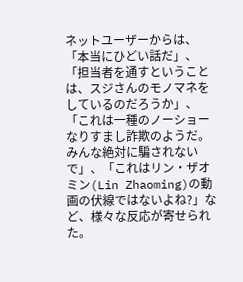ネットユーザーからは、「本当にひどい話だ」、「担当者を通すということは、スジさんのモノマネをしているのだろうか」、「これは一種のノーショーなりすまし詐欺のようだ。みんな絶対に騙されないで」、「これはリン・ザオミン(Lin Zhaoming)の動画の伏線ではないよね?」など、様々な反応が寄せられた。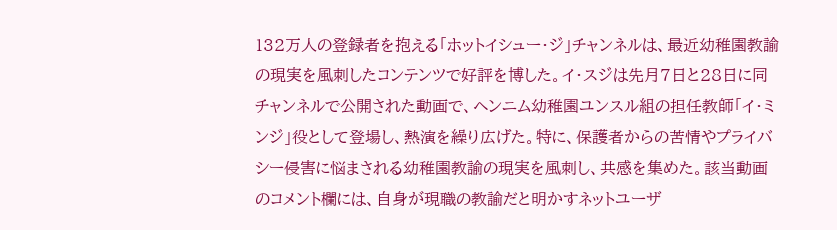132万人の登録者を抱える「ホットイシュー・ジ」チャンネルは、最近幼稚園教諭の現実を風刺したコンテンツで好評を博した。イ・スジは先月7日と28日に同チャンネルで公開された動画で、ヘンニム幼稚園ユンスル組の担任教師「イ・ミンジ」役として登場し、熱演を繰り広げた。特に、保護者からの苦情やプライバシー侵害に悩まされる幼稚園教諭の現実を風刺し、共感を集めた。該当動画のコメント欄には、自身が現職の教諭だと明かすネットユーザ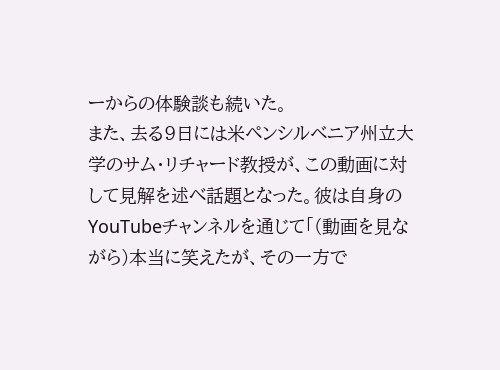ーからの体験談も続いた。
また、去る9日には米ペンシルベニア州立大学のサム・リチャード教授が、この動画に対して見解を述べ話題となった。彼は自身のYouTubeチャンネルを通じて「(動画を見ながら)本当に笑えたが、その一方で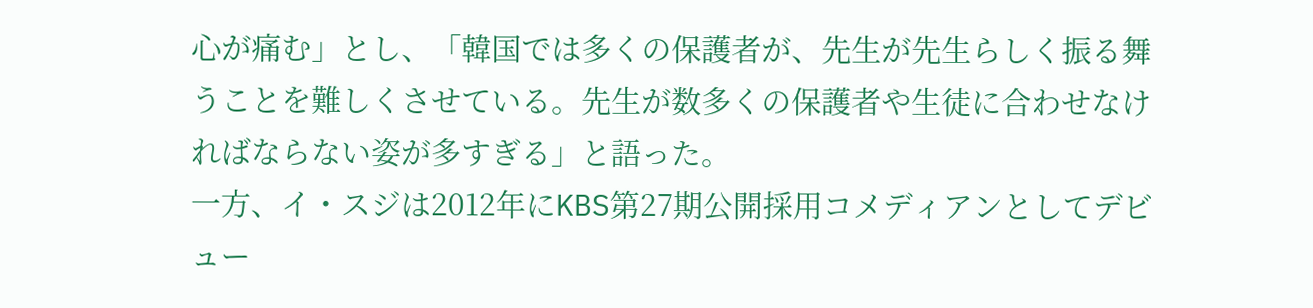心が痛む」とし、「韓国では多くの保護者が、先生が先生らしく振る舞うことを難しくさせている。先生が数多くの保護者や生徒に合わせなければならない姿が多すぎる」と語った。
一方、イ・スジは2012年にKBS第27期公開採用コメディアンとしてデビュー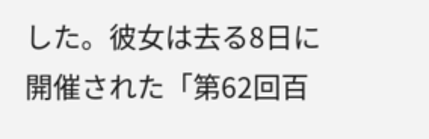した。彼女は去る8日に開催された「第62回百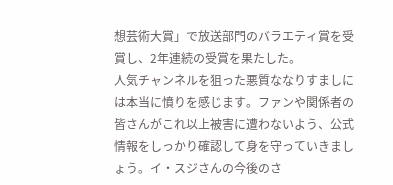想芸術大賞」で放送部門のバラエティ賞を受賞し、2年連続の受賞を果たした。
人気チャンネルを狙った悪質ななりすましには本当に憤りを感じます。ファンや関係者の皆さんがこれ以上被害に遭わないよう、公式情報をしっかり確認して身を守っていきましょう。イ・スジさんの今後のさ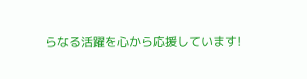らなる活躍を心から応援しています!